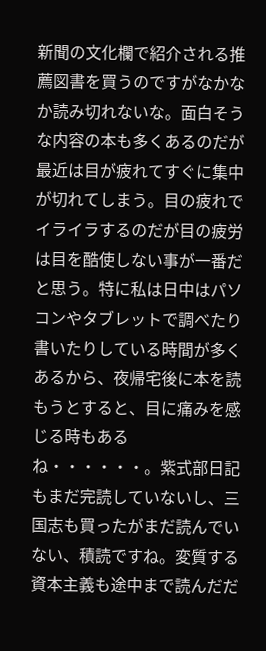新聞の文化欄で紹介される推薦図書を買うのですがなかなか読み切れないな。面白そうな内容の本も多くあるのだが最近は目が疲れてすぐに集中が切れてしまう。目の疲れでイライラするのだが目の疲労は目を酷使しない事が一番だと思う。特に私は日中はパソコンやタブレットで調べたり書いたりしている時間が多くあるから、夜帰宅後に本を読もうとすると、目に痛みを感じる時もあるね・・・・・・。紫式部日記もまだ完読していないし、三国志も買ったがまだ読んでいない、積読ですね。変質する資本主義も途中まで読んだだ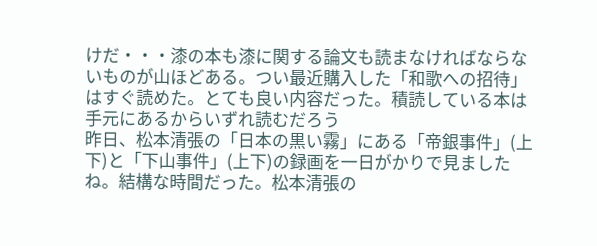けだ・・・漆の本も漆に関する論文も読まなければならないものが山ほどある。つい最近購入した「和歌への招待」はすぐ読めた。とても良い内容だった。積読している本は手元にあるからいずれ読むだろう
昨日、松本清張の「日本の黒い霧」にある「帝銀事件」(上下)と「下山事件」(上下)の録画を一日がかりで見ましたね。結構な時間だった。松本清張の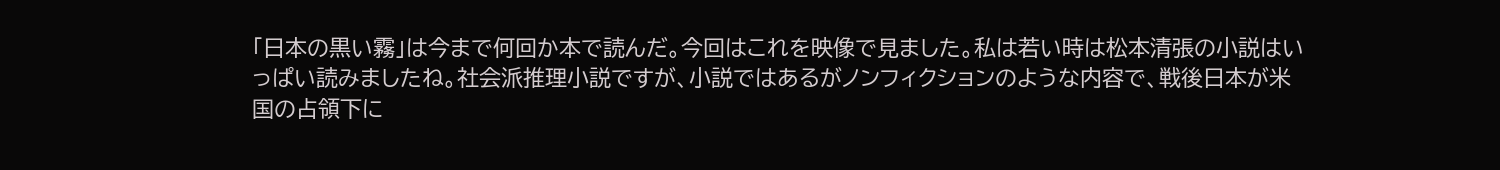「日本の黒い霧」は今まで何回か本で読んだ。今回はこれを映像で見ました。私は若い時は松本清張の小説はいっぱい読みましたね。社会派推理小説ですが、小説ではあるがノンフィクションのような内容で、戦後日本が米国の占領下に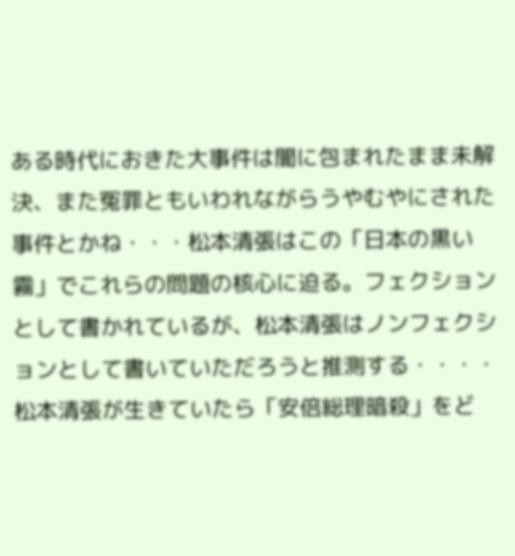ある時代におきた大事件は闇に包まれたまま未解決、また冤罪ともいわれながらうやむやにされた事件とかね・・・松本清張はこの「日本の黒い霧」でこれらの問題の核心に迫る。フェクションとして書かれているが、松本清張はノンフェクションとして書いていただろうと推測する・・・・松本清張が生きていたら「安倍総理暗殺」をど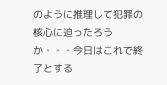のように推理して犯罪の核心に迫ったろうか・・・今日はこれで終了とする